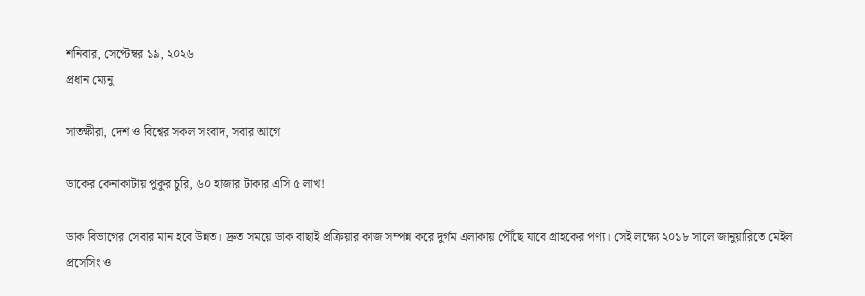শনিবার, সেপ্টেম্বর ১৯, ২০২৬
প্রধান ম্যেনু

সাতক্ষীরা, দেশ ও বিশ্বের সকল সংবাদ, সবার আগে

ডাকের কেনাকাটায় ‍পুকুর চুরি, ৬০ হাজার টাকার এসি ৫ লাখ!

ডাক বিভাগের সেবার মান হবে উন্নত। দ্রুত সময়ে ডাক বাছাই প্রক্রিয়ার কাজ সম্পন্ন করে দুর্গম এলাকায় পৌঁছে যাবে গ্রাহকের পণ্য। সেই লক্ষ্যে ২০১৮ সালে জানুয়ারিতে মেইল প্রসেসিং ও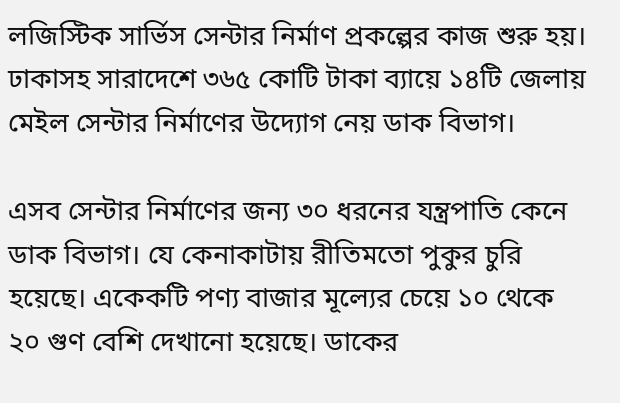লজিস্টিক সার্ভিস সেন্টার নির্মাণ প্রকল্পের কাজ শুরু হয়। ঢাকাসহ সারাদেশে ৩৬৫ কোটি টাকা ব্যায়ে ১৪টি জেলায় মেইল সেন্টার নির্মাণের উদ্যোগ নেয় ডাক বিভাগ।

এসব সেন্টার নির্মাণের জন্য ৩০ ধরনের যন্ত্রপাতি কেনে ডাক বিভাগ। যে কেনাকাটায় রীতিমতো পুকুর চুরি হয়েছে। একেকটি পণ্য বাজার মূল্যের চেয়ে ১০ থেকে ২০ গুণ বেশি দেখানো হয়েছে। ডাকের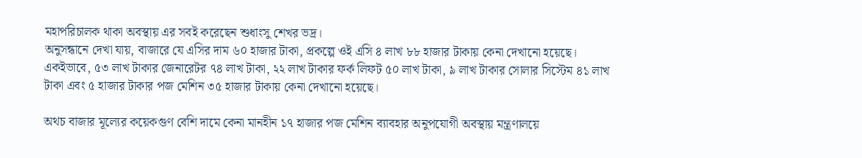মহাপরিচালক থাকা অবস্থায় এর সবই করেছেন শুধাংসু শেখর ভদ্র।
অনুসন্ধানে দেখা যায়, বাজারে যে এসির দাম ৬০ হাজার টাকা, প্রকল্পে ওই এসি ৪ লাখ ৮৮ হাজার টাকায় কেনা দেখানো হয়েছে। একইভাবে, ৫৩ লাখ টাকার জেনারেটর ৭৪ লাখ টাকা, ২২ লাখ টাকার ফর্ক লিফট ৫০ লাখ টাকা, ৯ লাখ টাকার সোলার সিস্টেম ৪১ লাখ টাকা এবং ৫ হাজার টাকার পজ মেশিন ৩৫ হাজার টাকায় কেনা দেখানো হয়েছে।

অথচ বাজার মূল্যের কয়েকগুণ বেশি দামে কেনা মানহীন ১৭ হাজার পজ মেশিন ব্যাবহার অনুপযোগী অবস্থায় মন্ত্রণালয়ে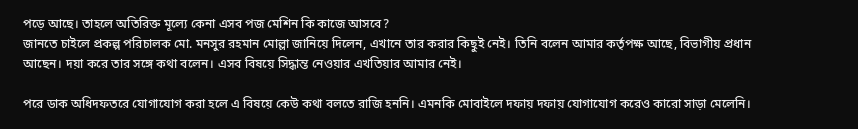পড়ে আছে। তাহলে অতিরিক্ত মূল্যে কেনা এসব পজ মেশিন কি কাজে আসবে?
জানতে চাইলে প্রকল্প পরিচালক মো. মনসুর রহমান মোল্লা জানিয়ে দিলেন, এখানে তার করার কিছুই নেই। তিনি বলেন আমার কর্তৃপক্ষ আছে, বিভাগীয় প্রধান আছেন। দয়া করে তার সঙ্গে কথা বলেন। এসব বিষয়ে সিদ্ধান্ত নেওয়ার এখতিয়ার আমার নেই।

পরে ডাক অধিদফতরে যোগাযোগ করা হলে এ বিষয়ে কেউ কথা বলতে রাজি হননি। এমনকি মোবাইলে দফায় দফায় যোগাযোগ করেও কারো সাড়া মেলেনি।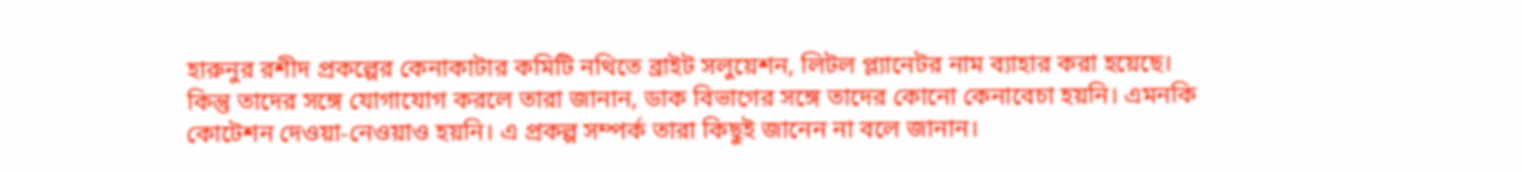হারুনুর রশীদ প্রকল্পের কেনাকাটার কমিটি নথিতে ব্রাইট সলুয়েশন, লিটল প্ল্যানেটর নাম ব্যাহার করা হয়েছে। কিন্তু তাদের সঙ্গে যোগাযোগ করলে তারা জানান, ডাক বিভাগের সঙ্গে তাদের কোনো কেনাবেচা হয়নি। এমনকি কোটেশন দেওয়া-নেওয়াও হয়নি। এ প্রকল্প সম্পর্ক তারা কিছুই জানেন না বলে জানান।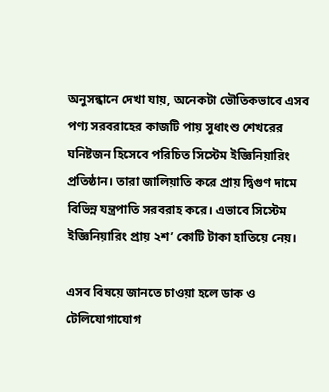অনুসন্ধানে দেখা যায়, অনেকটা ভৌতিকভাবে এসব পণ্য সরবরাহের কাজটি পায় সুধাংশু শেখরের ঘনিষ্টজন হিসেবে পরিচিত সিস্টেম ইজ্ঞিনিয়ারিং প্রতিষ্ঠান। তারা জালিয়াতি করে প্রায় দ্বিগুণ দামে বিভিন্ন যন্ত্রপাতি সরবরাহ করে। এভাবে সিস্টেম ইজ্ঞিনিয়ারিং প্রায় ২শ’ কোটি টাকা হাতিয়ে নেয়।

এসব বিষয়ে জানতে চাওয়া হলে ডাক ও টেলিযোগাযোগ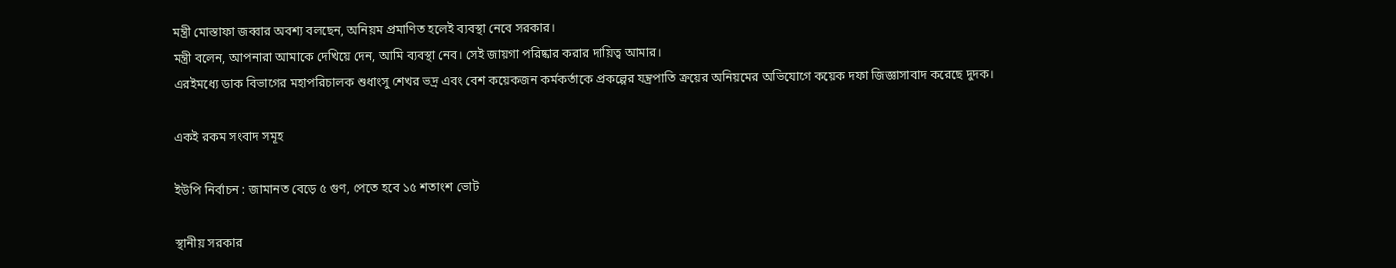মন্ত্রী মোস্তাফা জব্বার অবশ্য বলছেন, অনিয়ম প্রমাণিত হলেই ব্যবস্থা নেবে সরকার।
মন্ত্রী বলেন, আপনারা আমাকে দেখিয়ে দেন, আমি ব্যবস্থা নেব। সেই জায়গা পরিষ্কার করার দায়িত্ব আমার।
এরইমধ্যে ডাক বিভাগের মহাপরিচালক শুধাংসু শেখর ভদ্র এবং বেশ কয়েকজন কর্মকর্তাকে প্রকল্পের যন্ত্রপাতি ক্রয়ের অনিয়মের অভিযোগে কয়েক দফা জিজ্ঞাসাবাদ করেছে দুদক।

একই রকম সংবাদ সমূহ

ইউপি নির্বাচন : জামানত বেড়ে ৫ গুণ, পেতে হবে ১৫ শতাংশ ভোট

স্থানীয় সরকার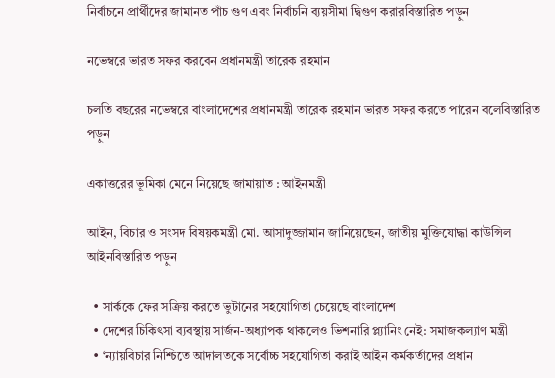নির্বাচনে প্রার্থীদের জামানত পাঁচ গুণ এবং নির্বাচনি ব্যয়সীমা দ্বিগুণ করারবিস্তারিত পড়ুন

নভেম্বরে ভারত সফর করবেন প্রধানমন্ত্রী তারেক রহমান

চলতি বছরের নভেম্বরে বাংলাদেশের প্রধানমন্ত্রী তারেক রহমান ভারত সফর করতে পারেন বলেবিস্তারিত পড়ুন

একাত্তরের ভূমিকা মেনে নিয়েছে জামায়াত : আইনমন্ত্রী

আইন, বিচার ও সংসদ বিষয়কমন্ত্রী মো. আসাদুজ্জামান জানিয়েছেন, জাতীয় মুক্তিযোদ্ধা কাউন্সিল আইনবিস্তারিত পড়ুন

  • সার্ককে ফের সক্রিয় করতে ভুটানের সহযোগিতা চেয়েছে বাংলাদেশ
  • দেশের চিকিৎসা ব্যবস্থায় সার্জন-অধ্যাপক থাকলেও ভিশনারি প্ল্যানিং নেই: সমাজকল্যাণ মন্ত্রী
  • ‘ন্যায়বিচার নিশ্চিতে আদালতকে সর্বোচ্চ সহযোগিতা করাই আইন কর্মকর্তাদের প্রধান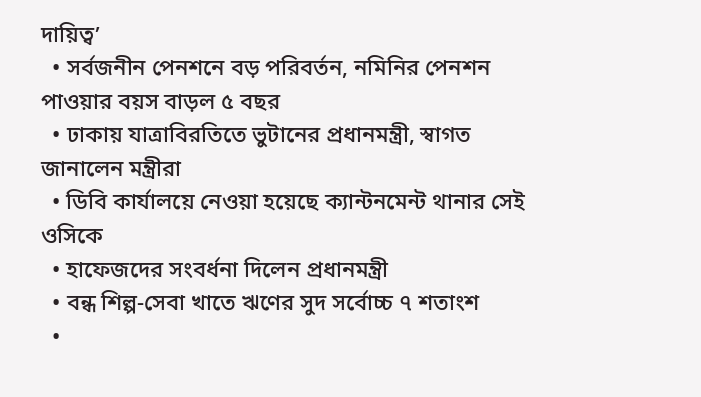দায়িত্ব’
  • সর্বজনীন পেনশনে বড় পরিবর্তন, নমিনির পেনশন পাওয়ার বয়স বাড়ল ৫ বছর
  • ঢাকায় যাত্রাবিরতিতে ভুটানের প্রধানমন্ত্রী, স্বাগত জানালেন মন্ত্রীরা
  • ডিবি কার্যালয়ে নেওয়া হয়েছে ক্যান্টনমেন্ট থানার সেই ওসিকে
  • হাফেজদের সংবর্ধনা দিলেন প্রধানমন্ত্রী
  • বন্ধ শিল্প-সেবা খাতে ঋণের সুদ সর্বোচ্চ ৭ শতাংশ
  •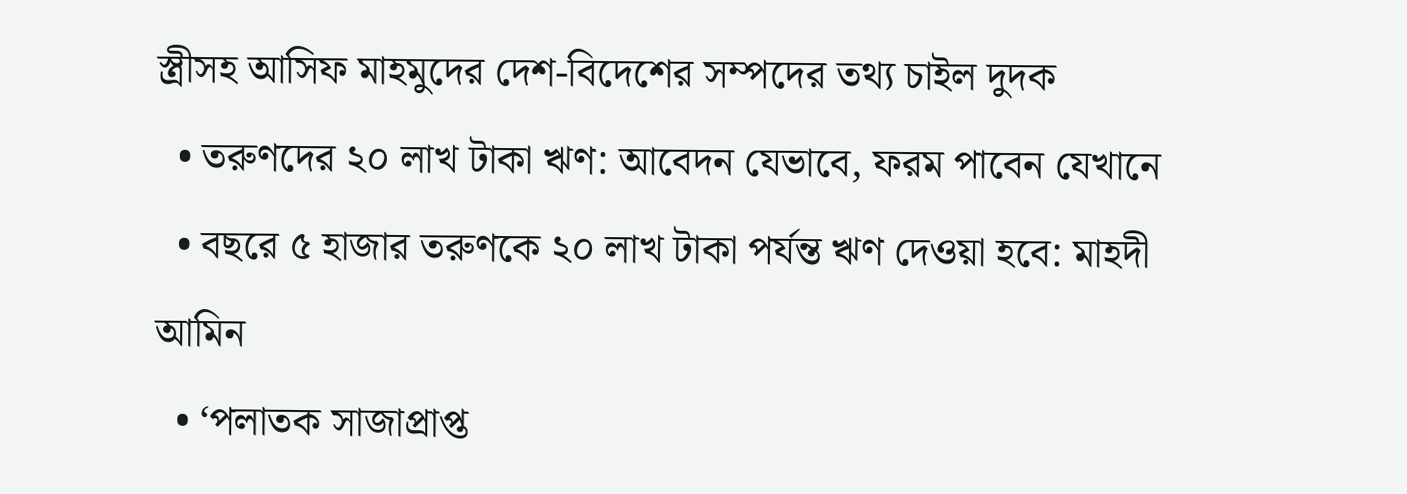স্ত্রীসহ আসিফ মাহমুদের দেশ-বিদেশের সম্পদের তথ্য চাইল দুদক
  • তরুণদের ২০ লাখ টাকা ঋণ: আবেদন যেভাবে, ফরম পাবেন যেখানে
  • বছরে ৫ হাজার তরুণকে ২০ লাখ টাকা পর্যন্ত ঋণ দেওয়া হবে: মাহদী আমিন
  • ‘পলাতক সাজাপ্রাপ্ত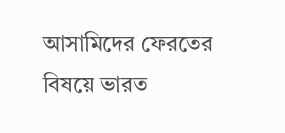আসামিদের ফের‌তের বিষ‌য়ে ভারত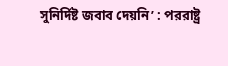সুনির্দিষ্ট জবাব দেয়‌নি’ : পররাষ্ট্র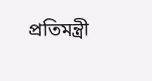প্রতিমন্ত্রী